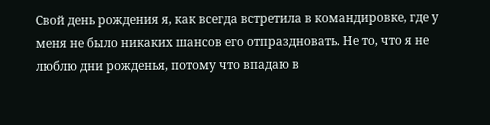Свой день рождения я, как всегда встретила в командировке, где у меня не было никаких шансов его отпраздновать. Не то, что я не люблю дни рожденья, потому что впадаю в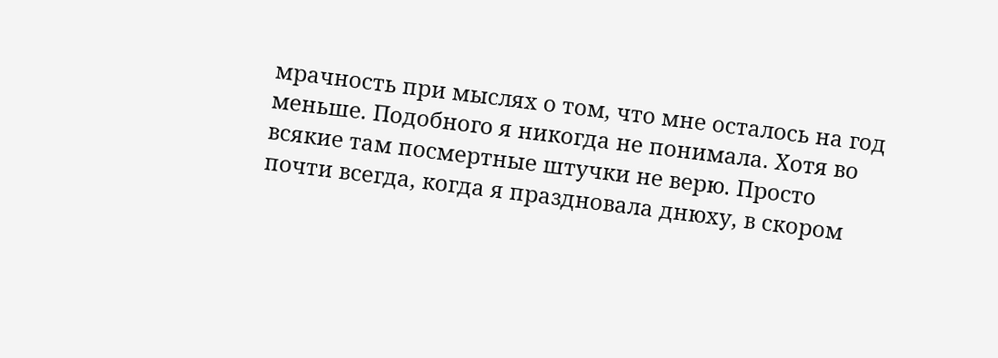мрачность при мыслях о том, что мне осталось на год меньше. Подобного я никогда не понимала. Хотя во всякие там посмертные штучки не верю. Просто почти всегда, когда я праздновала днюху, в скором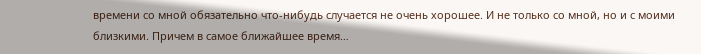времени со мной обязательно что-нибудь случается не очень хорошее. И не только со мной, но и с моими близкими. Причем в самое ближайшее время…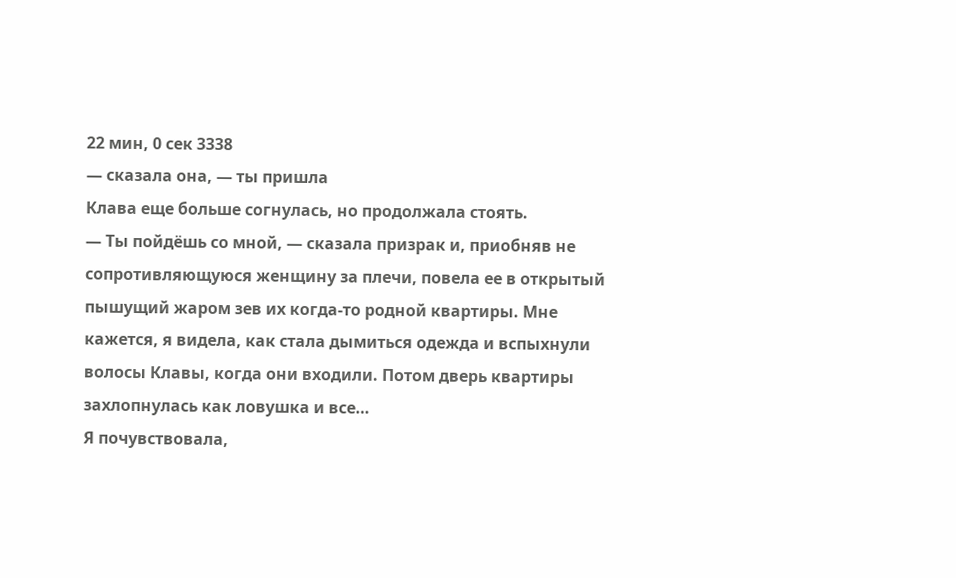22 мин, 0 сек 3338
— сказала она, — ты пришла
Клава еще больше согнулась, но продолжала стоять.
— Ты пойдёшь со мной, — сказала призрак и, приобняв не сопротивляющуюся женщину за плечи, повела ее в открытый пышущий жаром зев их когда-то родной квартиры. Мне кажется, я видела, как стала дымиться одежда и вспыхнули волосы Клавы, когда они входили. Потом дверь квартиры захлопнулась как ловушка и все…
Я почувствовала,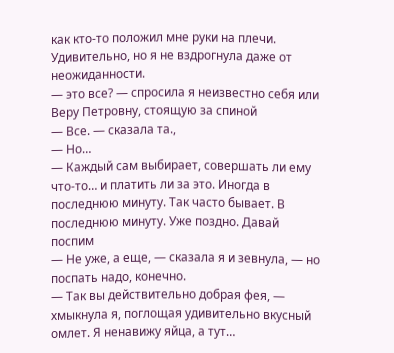как кто-то положил мне руки на плечи. Удивительно, но я не вздрогнула даже от неожиданности.
— это все? — спросила я неизвестно себя или Веру Петровну, стоящую за спиной
— Все. — сказала та.,
— Но…
— Каждый сам выбирает, совершать ли ему что-то… и платить ли за это. Иногда в последнюю минуту. Так часто бывает. В последнюю минуту. Уже поздно. Давай поспим
— Не уже, а еще, — сказала я и зевнула, — но поспать надо, конечно.
— Так вы действительно добрая фея, — хмыкнула я, поглощая удивительно вкусный омлет. Я ненавижу яйца, а тут…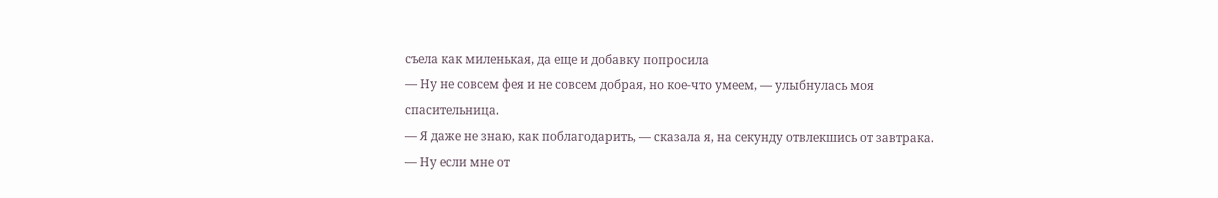съела как миленькая, да еще и добавку попросила
— Ну не совсем фея и не совсем добрая, но кое-что умеем, — улыбнулась моя спасительница.
— Я даже не знаю, как поблагодарить, — сказала я, на секунду отвлекшись от завтрака.
— Ну если мне от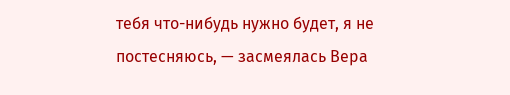тебя что-нибудь нужно будет, я не постесняюсь, — засмеялась Вера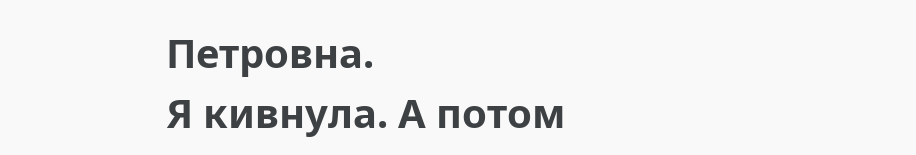Петровна.
Я кивнула. А потом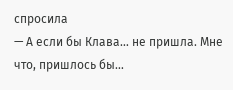спросила
— А если бы Клава… не пришла. Мне что, пришлось бы…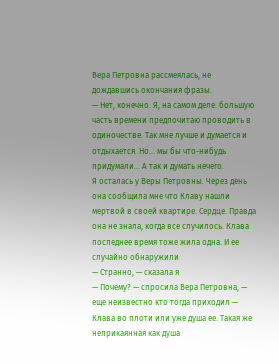Вера Петровна рассмеялась, не дождавшись окончания фразы.
— Нет, конечно. Я, на самом деле. большую часть времени предпочитаю проводить в одиночестве. Так мне лучше и думается и отдыхается. Но… мы бы что-нибудь придумали… А так и думать нечего.
Я осталась у Веры Петровны. Через день она сообщила мне что Клаву нашли мертвой в своей квартире. Сердце. Правда она не знала, когда все случилось. Клава последнее время тоже жила одна. И ее случайно обнаружили
— Странно, — сказала я
— Почему? — спросила Вера Петровна, — еще неизвестно кто тогда приходил — Клава во плоти или уже душа ее. Такая же неприкаянная как душа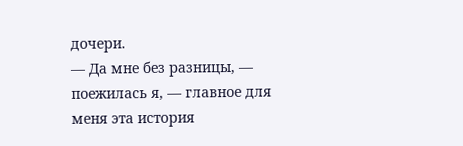дочери.
— Да мне без разницы, — поежилась я, — главное для меня эта история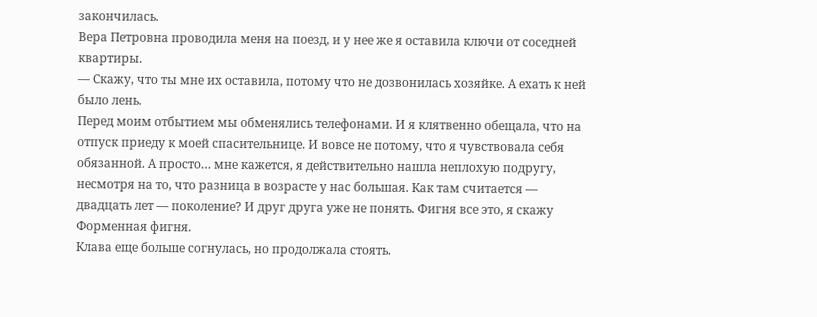закончилась.
Вера Петровна проводила меня на поезд, и у нее же я оставила ключи от соседней квартиры.
— Скажу, что ты мне их оставила, потому что не дозвонилась хозяйке. А ехать к ней было лень.
Перед моим отбытием мы обменялись телефонами. И я клятвенно обещала, что на отпуск приеду к моей спасительнице. И вовсе не потому, что я чувствовала себя обязанной. А просто… мне кажется, я действительно нашла неплохую подругу, несмотря на то, что разница в возрасте у нас большая. Как там считается — двадцать лет — поколение? И друг друга уже не понять. Фигня все это, я скажу Форменная фигня.
Клава еще больше согнулась, но продолжала стоять.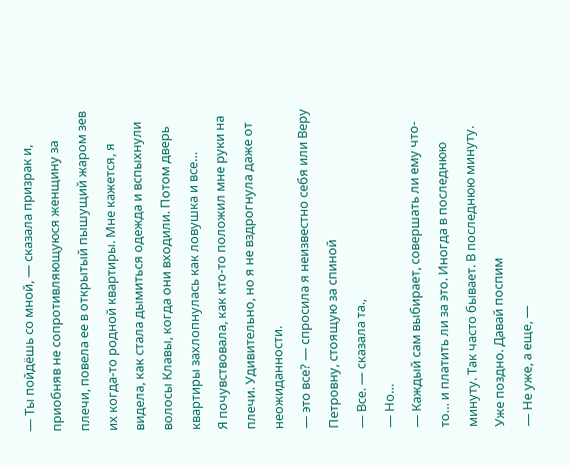— Ты пойдёшь со мной, — сказала призрак и, приобняв не сопротивляющуюся женщину за плечи, повела ее в открытый пышущий жаром зев их когда-то родной квартиры. Мне кажется, я видела, как стала дымиться одежда и вспыхнули волосы Клавы, когда они входили. Потом дверь квартиры захлопнулась как ловушка и все…
Я почувствовала, как кто-то положил мне руки на плечи. Удивительно, но я не вздрогнула даже от неожиданности.
— это все? — спросила я неизвестно себя или Веру Петровну, стоящую за спиной
— Все. — сказала та.,
— Но…
— Каждый сам выбирает, совершать ли ему что-то… и платить ли за это. Иногда в последнюю минуту. Так часто бывает. В последнюю минуту. Уже поздно. Давай поспим
— Не уже, а еще, —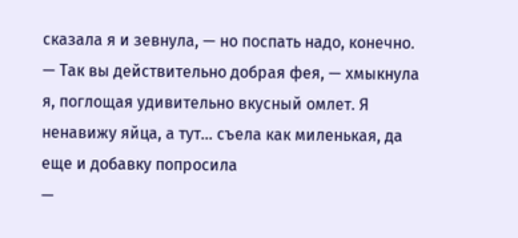сказала я и зевнула, — но поспать надо, конечно.
— Так вы действительно добрая фея, — хмыкнула я, поглощая удивительно вкусный омлет. Я ненавижу яйца, а тут… съела как миленькая, да еще и добавку попросила
—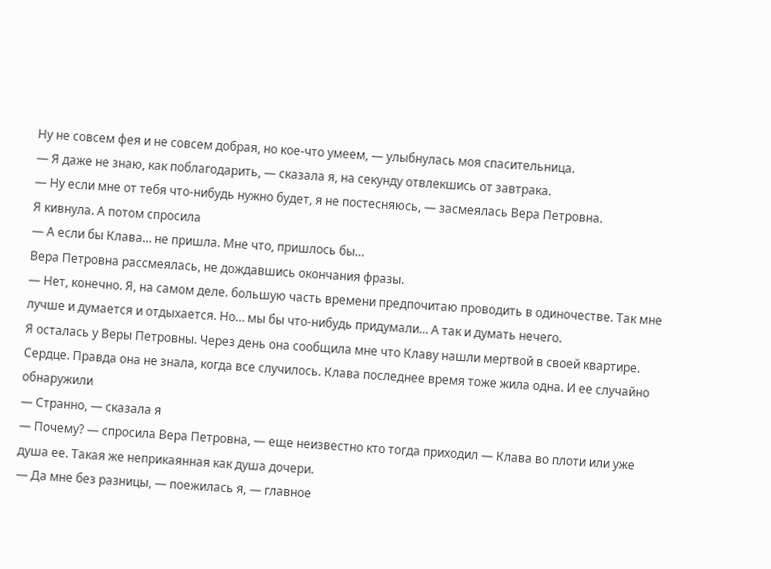Ну не совсем фея и не совсем добрая, но кое-что умеем, — улыбнулась моя спасительница.
— Я даже не знаю, как поблагодарить, — сказала я, на секунду отвлекшись от завтрака.
— Ну если мне от тебя что-нибудь нужно будет, я не постесняюсь, — засмеялась Вера Петровна.
Я кивнула. А потом спросила
— А если бы Клава… не пришла. Мне что, пришлось бы…
Вера Петровна рассмеялась, не дождавшись окончания фразы.
— Нет, конечно. Я, на самом деле. большую часть времени предпочитаю проводить в одиночестве. Так мне лучше и думается и отдыхается. Но… мы бы что-нибудь придумали… А так и думать нечего.
Я осталась у Веры Петровны. Через день она сообщила мне что Клаву нашли мертвой в своей квартире. Сердце. Правда она не знала, когда все случилось. Клава последнее время тоже жила одна. И ее случайно обнаружили
— Странно, — сказала я
— Почему? — спросила Вера Петровна, — еще неизвестно кто тогда приходил — Клава во плоти или уже душа ее. Такая же неприкаянная как душа дочери.
— Да мне без разницы, — поежилась я, — главное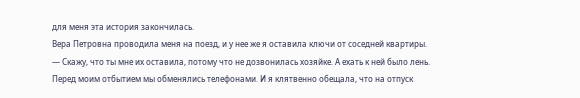для меня эта история закончилась.
Вера Петровна проводила меня на поезд, и у нее же я оставила ключи от соседней квартиры.
— Скажу, что ты мне их оставила, потому что не дозвонилась хозяйке. А ехать к ней было лень.
Перед моим отбытием мы обменялись телефонами. И я клятвенно обещала, что на отпуск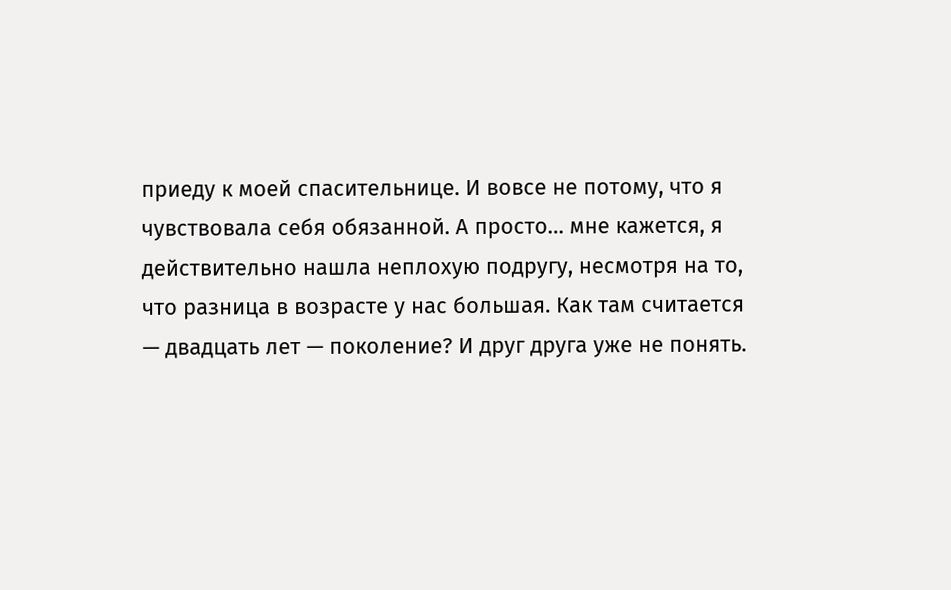приеду к моей спасительнице. И вовсе не потому, что я чувствовала себя обязанной. А просто… мне кажется, я действительно нашла неплохую подругу, несмотря на то, что разница в возрасте у нас большая. Как там считается — двадцать лет — поколение? И друг друга уже не понять.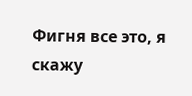Фигня все это, я скажу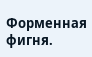Форменная фигня.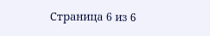Страница 6 из 6